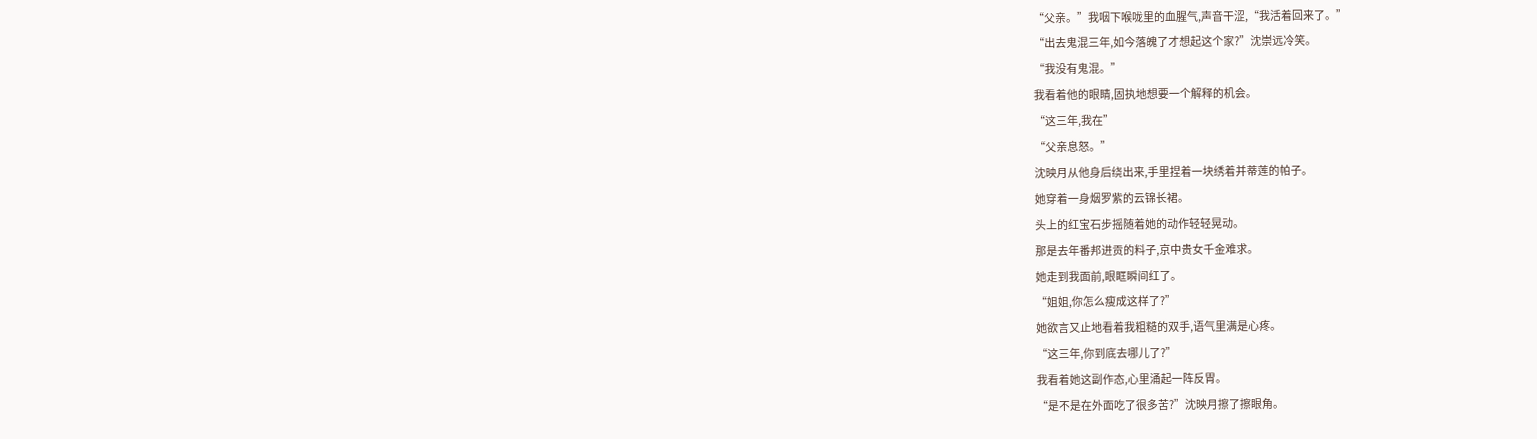“父亲。”我咽下喉咙里的血腥气,声音干涩,“我活着回来了。”
“出去鬼混三年,如今落魄了才想起这个家?”沈崇远冷笑。
“我没有鬼混。”
我看着他的眼睛,固执地想要一个解释的机会。
“这三年,我在”
“父亲息怒。”
沈映月从他身后绕出来,手里捏着一块绣着并蒂莲的帕子。
她穿着一身烟罗紫的云锦长裙。
头上的红宝石步摇随着她的动作轻轻晃动。
那是去年番邦进贡的料子,京中贵女千金难求。
她走到我面前,眼眶瞬间红了。
“姐姐,你怎么瘦成这样了?”
她欲言又止地看着我粗糙的双手,语气里满是心疼。
“这三年,你到底去哪儿了?”
我看着她这副作态,心里涌起一阵反胃。
“是不是在外面吃了很多苦?”沈映月擦了擦眼角。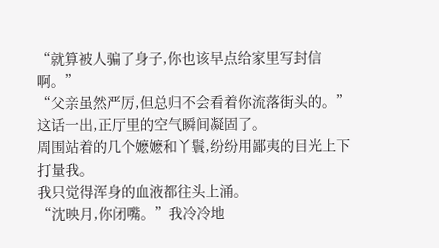“就算被人骗了身子,你也该早点给家里写封信啊。”
“父亲虽然严厉,但总归不会看着你流落街头的。”
这话一出,正厅里的空气瞬间凝固了。
周围站着的几个嬷嬷和丫鬟,纷纷用鄙夷的目光上下打量我。
我只觉得浑身的血液都往头上涌。
“沈映月,你闭嘴。”我冷冷地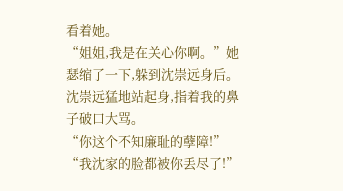看着她。
“姐姐,我是在关心你啊。”她瑟缩了一下,躲到沈崇远身后。
沈崇远猛地站起身,指着我的鼻子破口大骂。
“你这个不知廉耻的孽障!”
“我沈家的脸都被你丢尽了!”